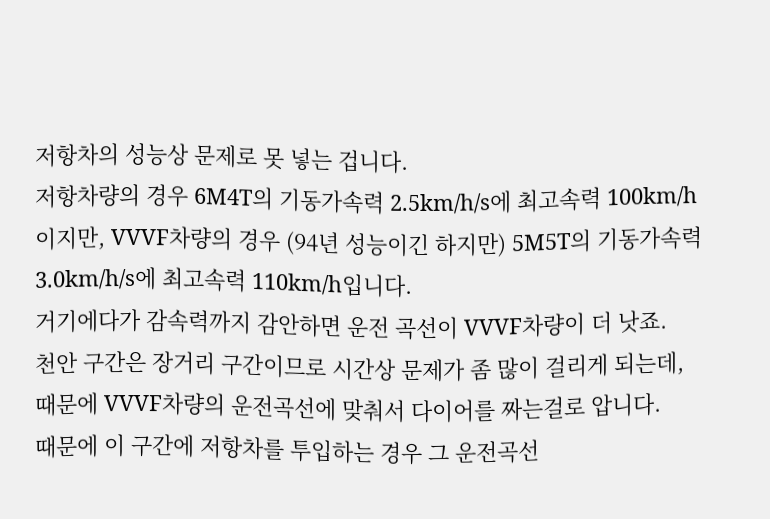저항차의 성능상 문제로 못 넣는 겁니다.
저항차량의 경우 6M4T의 기동가속력 2.5km/h/s에 최고속력 100km/h 이지만, VVVF차량의 경우 (94년 성능이긴 하지만) 5M5T의 기동가속력 3.0km/h/s에 최고속력 110km/h입니다.
거기에다가 감속력까지 감안하면 운전 곡선이 VVVF차량이 더 낫죠.
천안 구간은 장거리 구간이므로 시간상 문제가 좀 많이 걸리게 되는데, 때문에 VVVF차량의 운전곡선에 맞춰서 다이어를 짜는걸로 압니다.
때문에 이 구간에 저항차를 투입하는 경우 그 운전곡선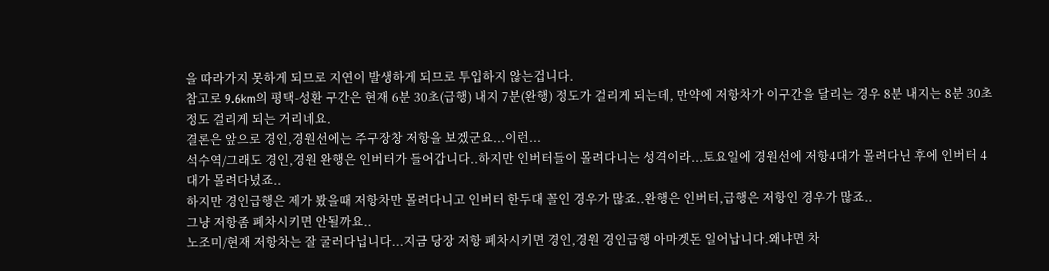을 따라가지 못하게 되므로 지연이 발생하게 되므로 투입하지 않는겁니다.
참고로 9.6km의 평택-성환 구간은 현재 6분 30초(급행) 내지 7분(완행) 정도가 걸리게 되는데, 만약에 저항차가 이구간을 달리는 경우 8분 내지는 8분 30초 정도 걸리게 되는 거리네요.
결론은 앞으로 경인,경원선에는 주구장창 저항을 보겠군요...이런...
석수역/그래도 경인,경원 완행은 인버터가 들어갑니다..하지만 인버터들이 몰려다니는 성격이라...토요일에 경원선에 저항4대가 몰려다닌 후에 인버터 4대가 몰려다녔죠..
하지만 경인급행은 제가 봤을때 저항차만 몰려다니고 인버터 한두대 꼴인 경우가 많죠..완행은 인버터,급행은 저항인 경우가 많죠..
그냥 저항좀 폐차시키면 안될까요..
노조미/현재 저항차는 잘 굴러다닙니다...지금 당장 저항 폐차시키면 경인,경원 경인급행 아마겟돈 일어납니다.왜냐면 차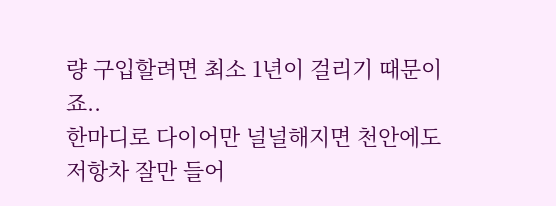량 구입할려면 최소 1년이 걸리기 때문이죠..
한마디로 다이어만 널널해지면 천안에도 저항차 잘만 들어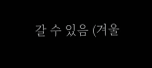갈 수 있음 (겨울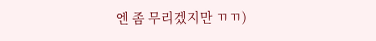엔 좀 무리겠지만 ㄲㄲ)